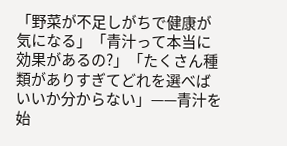「野菜が不足しがちで健康が気になる」「青汁って本当に効果があるの?」「たくさん種類がありすぎてどれを選べばいいか分からない」——青汁を始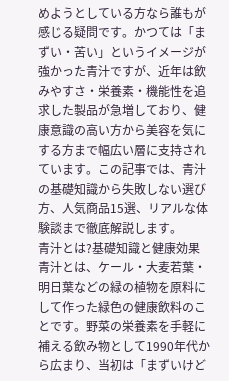めようとしている方なら誰もが感じる疑問です。かつては「まずい・苦い」というイメージが強かった青汁ですが、近年は飲みやすさ・栄養素・機能性を追求した製品が急増しており、健康意識の高い方から美容を気にする方まで幅広い層に支持されています。この記事では、青汁の基礎知識から失敗しない選び方、人気商品15選、リアルな体験談まで徹底解説します。
青汁とは?基礎知識と健康効果
青汁とは、ケール・大麦若葉・明日葉などの緑の植物を原料にして作った緑色の健康飲料のことです。野菜の栄養素を手軽に補える飲み物として1990年代から広まり、当初は「まずいけど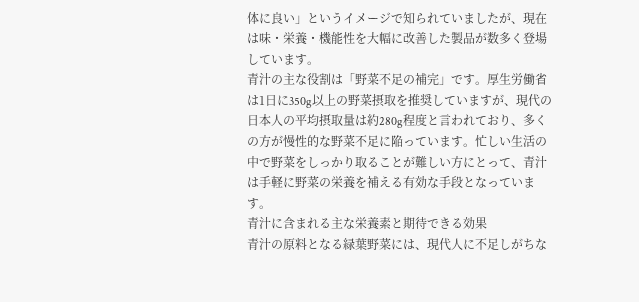体に良い」というイメージで知られていましたが、現在は味・栄養・機能性を大幅に改善した製品が数多く登場しています。
青汁の主な役割は「野菜不足の補完」です。厚生労働省は1日に350g以上の野菜摂取を推奨していますが、現代の日本人の平均摂取量は約280g程度と言われており、多くの方が慢性的な野菜不足に陥っています。忙しい生活の中で野菜をしっかり取ることが難しい方にとって、青汁は手軽に野菜の栄養を補える有効な手段となっています。
青汁に含まれる主な栄養素と期待できる効果
青汁の原料となる緑葉野菜には、現代人に不足しがちな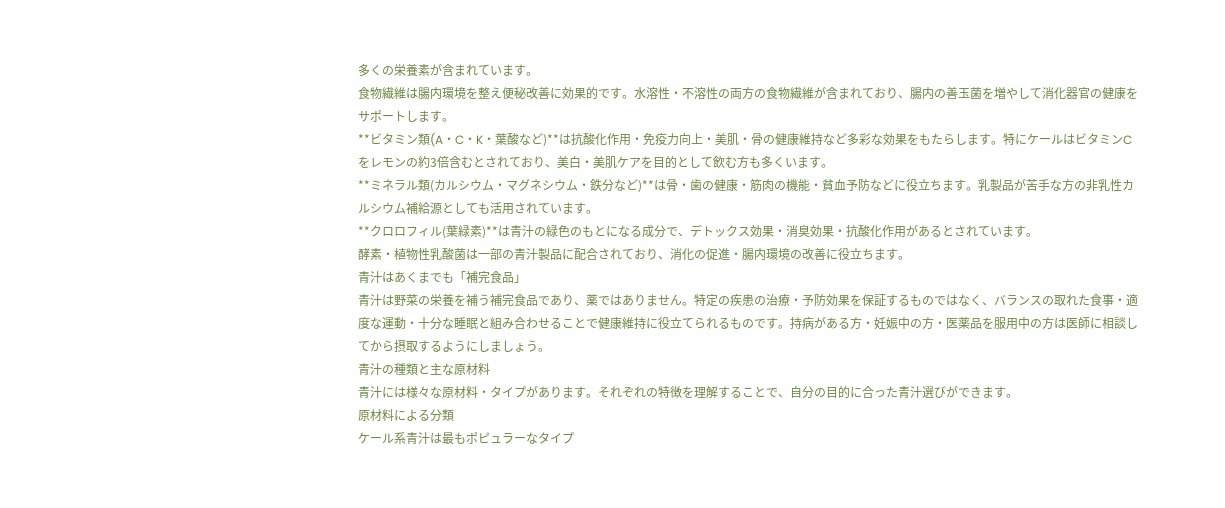多くの栄養素が含まれています。
食物繊維は腸内環境を整え便秘改善に効果的です。水溶性・不溶性の両方の食物繊維が含まれており、腸内の善玉菌を増やして消化器官の健康をサポートします。
**ビタミン類(A・C・K・葉酸など)**は抗酸化作用・免疫力向上・美肌・骨の健康維持など多彩な効果をもたらします。特にケールはビタミンCをレモンの約3倍含むとされており、美白・美肌ケアを目的として飲む方も多くいます。
**ミネラル類(カルシウム・マグネシウム・鉄分など)**は骨・歯の健康・筋肉の機能・貧血予防などに役立ちます。乳製品が苦手な方の非乳性カルシウム補給源としても活用されています。
**クロロフィル(葉緑素)**は青汁の緑色のもとになる成分で、デトックス効果・消臭効果・抗酸化作用があるとされています。
酵素・植物性乳酸菌は一部の青汁製品に配合されており、消化の促進・腸内環境の改善に役立ちます。
青汁はあくまでも「補完食品」
青汁は野菜の栄養を補う補完食品であり、薬ではありません。特定の疾患の治療・予防効果を保証するものではなく、バランスの取れた食事・適度な運動・十分な睡眠と組み合わせることで健康維持に役立てられるものです。持病がある方・妊娠中の方・医薬品を服用中の方は医師に相談してから摂取するようにしましょう。
青汁の種類と主な原材料
青汁には様々な原材料・タイプがあります。それぞれの特徴を理解することで、自分の目的に合った青汁選びができます。
原材料による分類
ケール系青汁は最もポピュラーなタイプ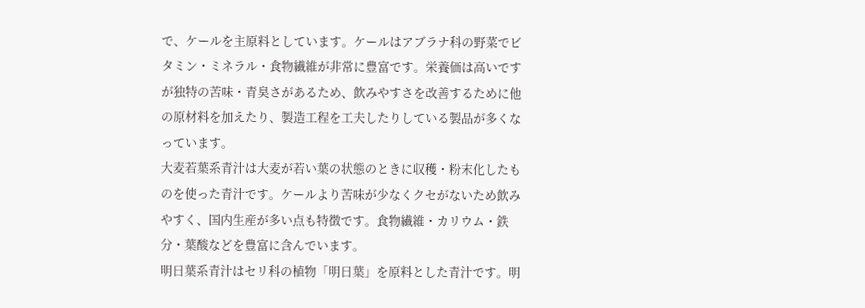で、ケールを主原料としています。ケールはアブラナ科の野菜でビタミン・ミネラル・食物繊維が非常に豊富です。栄養価は高いですが独特の苦味・青臭さがあるため、飲みやすさを改善するために他の原材料を加えたり、製造工程を工夫したりしている製品が多くなっています。
大麦若葉系青汁は大麦が若い葉の状態のときに収穫・粉末化したものを使った青汁です。ケールより苦味が少なくクセがないため飲みやすく、国内生産が多い点も特徴です。食物繊維・カリウム・鉄分・葉酸などを豊富に含んでいます。
明日葉系青汁はセリ科の植物「明日葉」を原料とした青汁です。明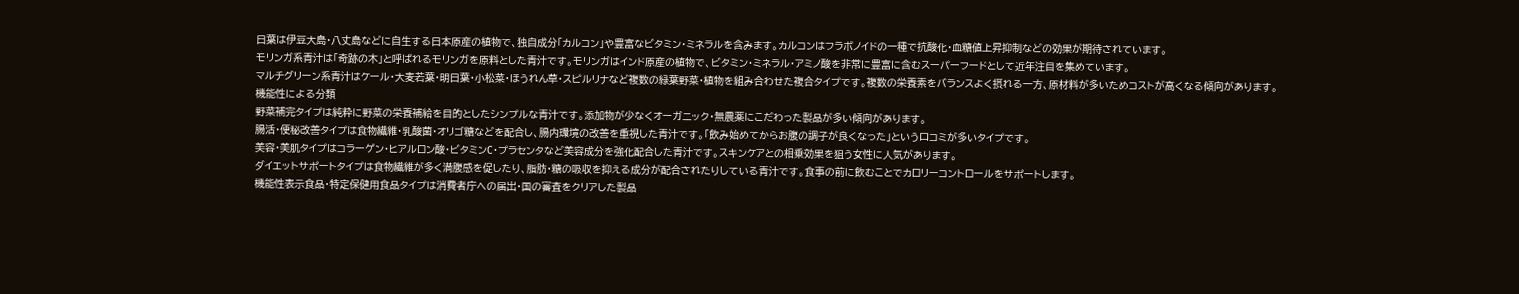日葉は伊豆大島・八丈島などに自生する日本原産の植物で、独自成分「カルコン」や豊富なビタミン・ミネラルを含みます。カルコンはフラボノイドの一種で抗酸化・血糖値上昇抑制などの効果が期待されています。
モリンガ系青汁は「奇跡の木」と呼ばれるモリンガを原料とした青汁です。モリンガはインド原産の植物で、ビタミン・ミネラル・アミノ酸を非常に豊富に含むスーパーフードとして近年注目を集めています。
マルチグリーン系青汁はケール・大麦若葉・明日葉・小松菜・ほうれん草・スピルリナなど複数の緑葉野菜・植物を組み合わせた複合タイプです。複数の栄養素をバランスよく摂れる一方、原材料が多いためコストが高くなる傾向があります。
機能性による分類
野菜補完タイプは純粋に野菜の栄養補給を目的としたシンプルな青汁です。添加物が少なくオーガニック・無農薬にこだわった製品が多い傾向があります。
腸活・便秘改善タイプは食物繊維・乳酸菌・オリゴ糖などを配合し、腸内環境の改善を重視した青汁です。「飲み始めてからお腹の調子が良くなった」という口コミが多いタイプです。
美容・美肌タイプはコラーゲン・ヒアルロン酸・ビタミンC・プラセンタなど美容成分を強化配合した青汁です。スキンケアとの相乗効果を狙う女性に人気があります。
ダイエットサポートタイプは食物繊維が多く満腹感を促したり、脂肪・糖の吸収を抑える成分が配合されたりしている青汁です。食事の前に飲むことでカロリーコントロールをサポートします。
機能性表示食品・特定保健用食品タイプは消費者庁への届出・国の審査をクリアした製品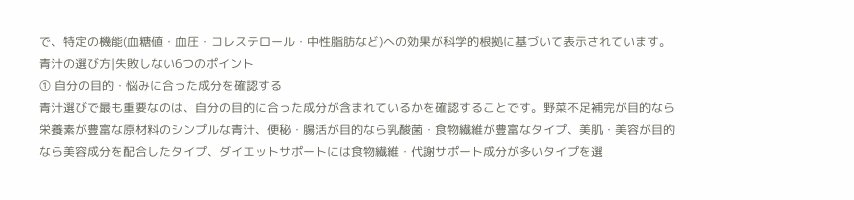で、特定の機能(血糖値・血圧・コレステロール・中性脂肪など)への効果が科学的根拠に基づいて表示されています。
青汁の選び方|失敗しない6つのポイント
① 自分の目的・悩みに合った成分を確認する
青汁選びで最も重要なのは、自分の目的に合った成分が含まれているかを確認することです。野菜不足補完が目的なら栄養素が豊富な原材料のシンプルな青汁、便秘・腸活が目的なら乳酸菌・食物繊維が豊富なタイプ、美肌・美容が目的なら美容成分を配合したタイプ、ダイエットサポートには食物繊維・代謝サポート成分が多いタイプを選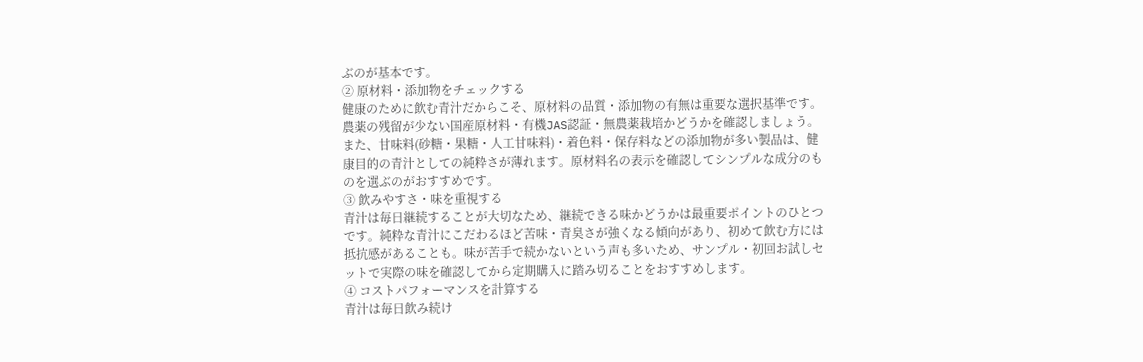ぶのが基本です。
② 原材料・添加物をチェックする
健康のために飲む青汁だからこそ、原材料の品質・添加物の有無は重要な選択基準です。農薬の残留が少ない国産原材料・有機JAS認証・無農薬栽培かどうかを確認しましょう。また、甘味料(砂糖・果糖・人工甘味料)・着色料・保存料などの添加物が多い製品は、健康目的の青汁としての純粋さが薄れます。原材料名の表示を確認してシンプルな成分のものを選ぶのがおすすめです。
③ 飲みやすさ・味を重視する
青汁は毎日継続することが大切なため、継続できる味かどうかは最重要ポイントのひとつです。純粋な青汁にこだわるほど苦味・青臭さが強くなる傾向があり、初めて飲む方には抵抗感があることも。味が苦手で続かないという声も多いため、サンプル・初回お試しセットで実際の味を確認してから定期購入に踏み切ることをおすすめします。
④ コストパフォーマンスを計算する
青汁は毎日飲み続け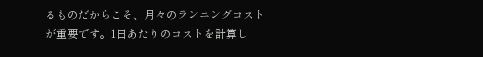るものだからこそ、月々のランニングコストが重要です。1日あたりのコストを計算し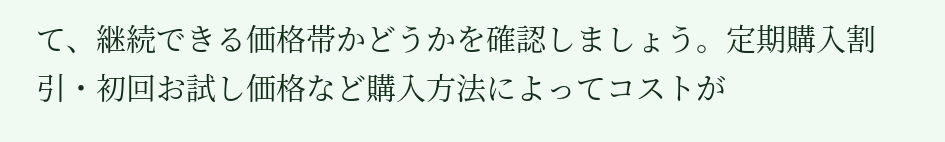て、継続できる価格帯かどうかを確認しましょう。定期購入割引・初回お試し価格など購入方法によってコストが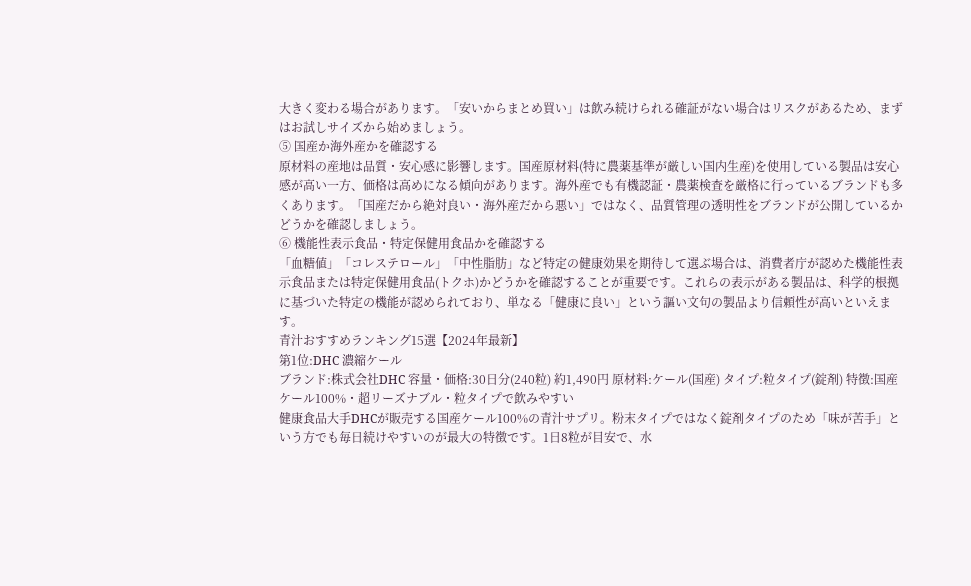大きく変わる場合があります。「安いからまとめ買い」は飲み続けられる確証がない場合はリスクがあるため、まずはお試しサイズから始めましょう。
⑤ 国産か海外産かを確認する
原材料の産地は品質・安心感に影響します。国産原材料(特に農薬基準が厳しい国内生産)を使用している製品は安心感が高い一方、価格は高めになる傾向があります。海外産でも有機認証・農薬検査を厳格に行っているブランドも多くあります。「国産だから絶対良い・海外産だから悪い」ではなく、品質管理の透明性をブランドが公開しているかどうかを確認しましょう。
⑥ 機能性表示食品・特定保健用食品かを確認する
「血糖値」「コレステロール」「中性脂肪」など特定の健康効果を期待して選ぶ場合は、消費者庁が認めた機能性表示食品または特定保健用食品(トクホ)かどうかを確認することが重要です。これらの表示がある製品は、科学的根拠に基づいた特定の機能が認められており、単なる「健康に良い」という謳い文句の製品より信頼性が高いといえます。
青汁おすすめランキング15選【2024年最新】
第1位:DHC 濃縮ケール
ブランド:株式会社DHC 容量・価格:30日分(240粒) 約1,490円 原材料:ケール(国産) タイプ:粒タイプ(錠剤) 特徴:国産ケール100%・超リーズナブル・粒タイプで飲みやすい
健康食品大手DHCが販売する国産ケール100%の青汁サプリ。粉末タイプではなく錠剤タイプのため「味が苦手」という方でも毎日続けやすいのが最大の特徴です。1日8粒が目安で、水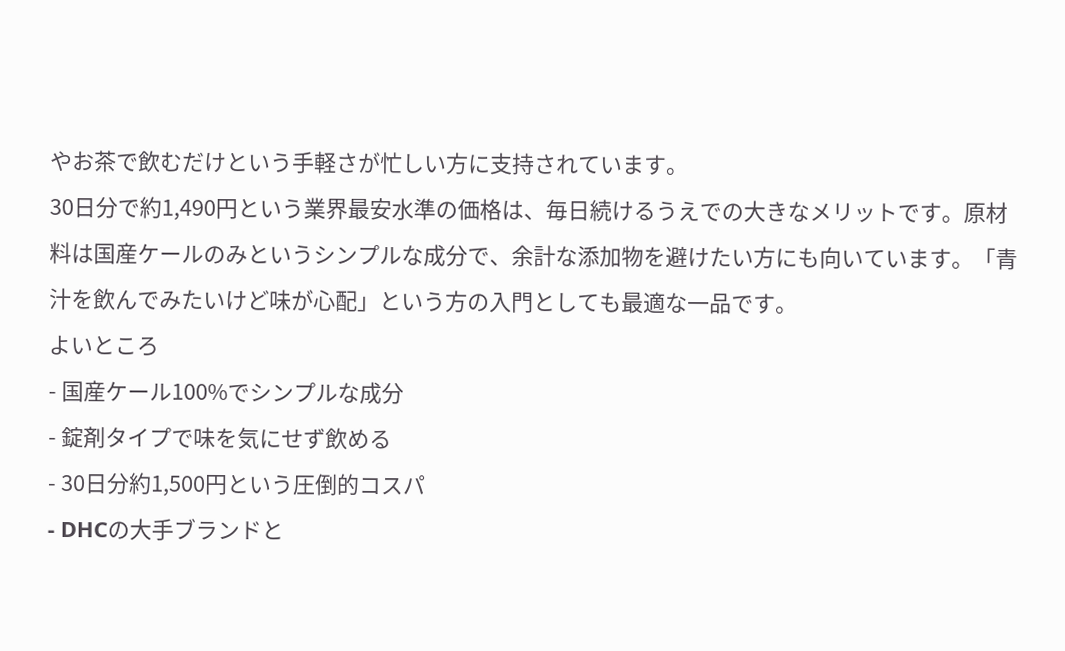やお茶で飲むだけという手軽さが忙しい方に支持されています。
30日分で約1,490円という業界最安水準の価格は、毎日続けるうえでの大きなメリットです。原材料は国産ケールのみというシンプルな成分で、余計な添加物を避けたい方にも向いています。「青汁を飲んでみたいけど味が心配」という方の入門としても最適な一品です。
よいところ
- 国産ケール100%でシンプルな成分
- 錠剤タイプで味を気にせず飲める
- 30日分約1,500円という圧倒的コスパ
- DHCの大手ブランドと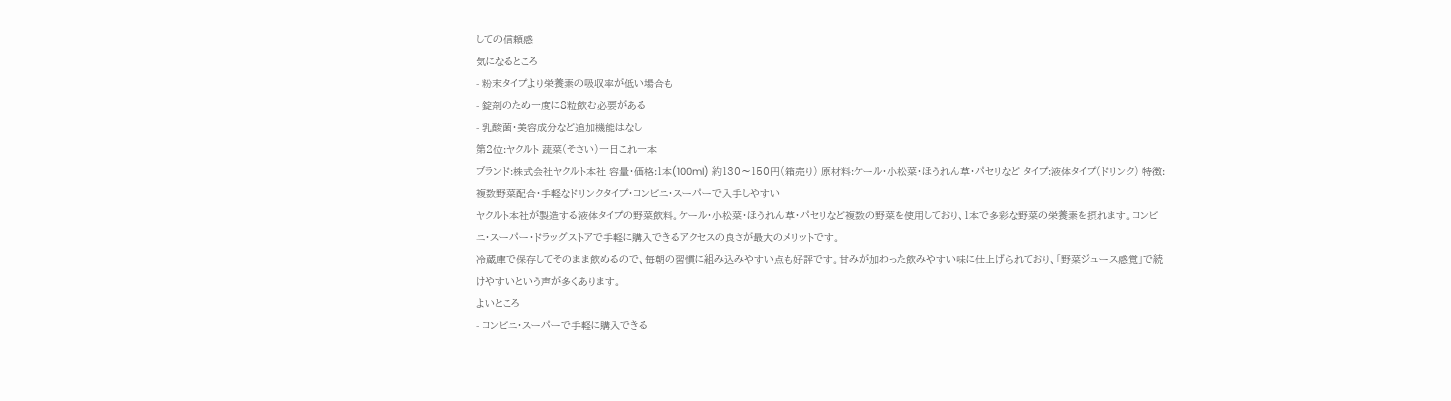しての信頼感
気になるところ
- 粉末タイプより栄養素の吸収率が低い場合も
- 錠剤のため一度に8粒飲む必要がある
- 乳酸菌・美容成分など追加機能はなし
第2位:ヤクルト 蔬菜(そさい)一日これ一本
ブランド:株式会社ヤクルト本社 容量・価格:1本(100ml) 約130〜150円(箱売り) 原材料:ケール・小松菜・ほうれん草・パセリなど タイプ:液体タイプ(ドリンク) 特徴:複数野菜配合・手軽なドリンクタイプ・コンビニ・スーパーで入手しやすい
ヤクルト本社が製造する液体タイプの野菜飲料。ケール・小松菜・ほうれん草・パセリなど複数の野菜を使用しており、1本で多彩な野菜の栄養素を摂れます。コンビニ・スーパー・ドラッグストアで手軽に購入できるアクセスの良さが最大のメリットです。
冷蔵庫で保存してそのまま飲めるので、毎朝の習慣に組み込みやすい点も好評です。甘みが加わった飲みやすい味に仕上げられており、「野菜ジュース感覚」で続けやすいという声が多くあります。
よいところ
- コンビニ・スーパーで手軽に購入できる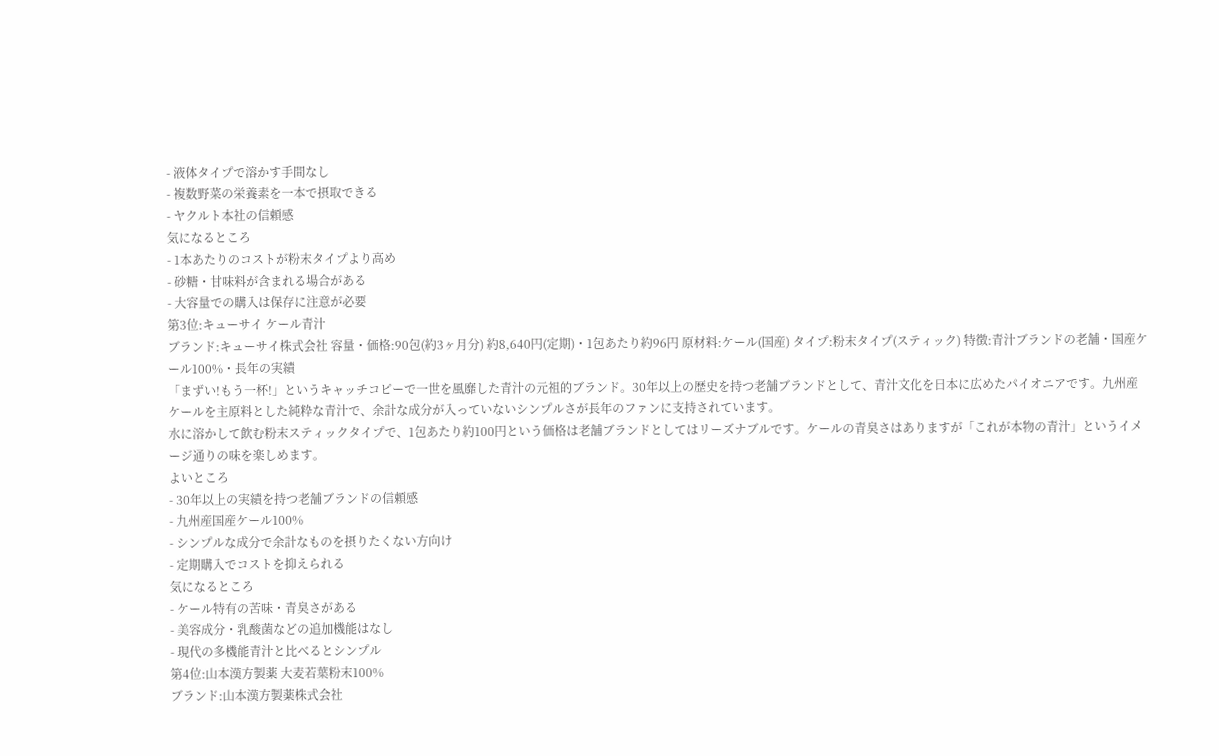- 液体タイプで溶かす手間なし
- 複数野菜の栄養素を一本で摂取できる
- ヤクルト本社の信頼感
気になるところ
- 1本あたりのコストが粉末タイプより高め
- 砂糖・甘味料が含まれる場合がある
- 大容量での購入は保存に注意が必要
第3位:キューサイ ケール青汁
ブランド:キューサイ株式会社 容量・価格:90包(約3ヶ月分) 約8,640円(定期)・1包あたり約96円 原材料:ケール(国産) タイプ:粉末タイプ(スティック) 特徴:青汁ブランドの老舗・国産ケール100%・長年の実績
「まずい!もう一杯!」というキャッチコピーで一世を風靡した青汁の元祖的ブランド。30年以上の歴史を持つ老舗ブランドとして、青汁文化を日本に広めたパイオニアです。九州産ケールを主原料とした純粋な青汁で、余計な成分が入っていないシンプルさが長年のファンに支持されています。
水に溶かして飲む粉末スティックタイプで、1包あたり約100円という価格は老舗ブランドとしてはリーズナブルです。ケールの青臭さはありますが「これが本物の青汁」というイメージ通りの味を楽しめます。
よいところ
- 30年以上の実績を持つ老舗ブランドの信頼感
- 九州産国産ケール100%
- シンプルな成分で余計なものを摂りたくない方向け
- 定期購入でコストを抑えられる
気になるところ
- ケール特有の苦味・青臭さがある
- 美容成分・乳酸菌などの追加機能はなし
- 現代の多機能青汁と比べるとシンプル
第4位:山本漢方製薬 大麦若葉粉末100%
ブランド:山本漢方製薬株式会社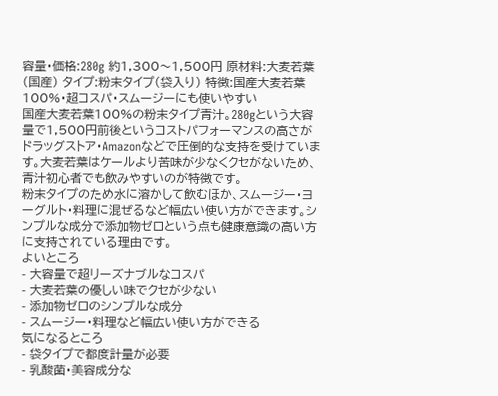容量・価格:280g 約1,300〜1,500円 原材料:大麦若葉(国産) タイプ:粉末タイプ(袋入り) 特徴:国産大麦若葉100%・超コスパ・スムージーにも使いやすい
国産大麦若葉100%の粉末タイプ青汁。280gという大容量で1,500円前後というコストパフォーマンスの高さがドラッグストア・Amazonなどで圧倒的な支持を受けています。大麦若葉はケールより苦味が少なくクセがないため、青汁初心者でも飲みやすいのが特徴です。
粉末タイプのため水に溶かして飲むほか、スムージー・ヨーグルト・料理に混ぜるなど幅広い使い方ができます。シンプルな成分で添加物ゼロという点も健康意識の高い方に支持されている理由です。
よいところ
- 大容量で超リーズナブルなコスパ
- 大麦若葉の優しい味でクセが少ない
- 添加物ゼロのシンプルな成分
- スムージー・料理など幅広い使い方ができる
気になるところ
- 袋タイプで都度計量が必要
- 乳酸菌・美容成分な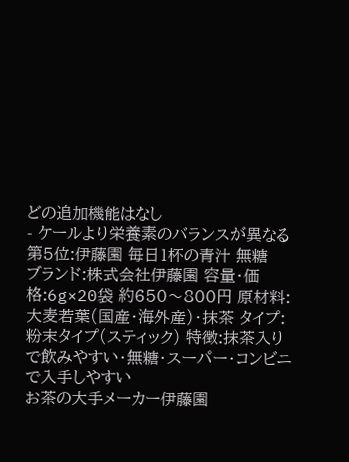どの追加機能はなし
- ケールより栄養素のバランスが異なる
第5位:伊藤園 毎日1杯の青汁 無糖
ブランド:株式会社伊藤園 容量・価格:6g×20袋 約650〜800円 原材料:大麦若葉(国産・海外産)・抹茶 タイプ:粉末タイプ(スティック) 特徴:抹茶入りで飲みやすい・無糖・スーパー・コンビニで入手しやすい
お茶の大手メーカー伊藤園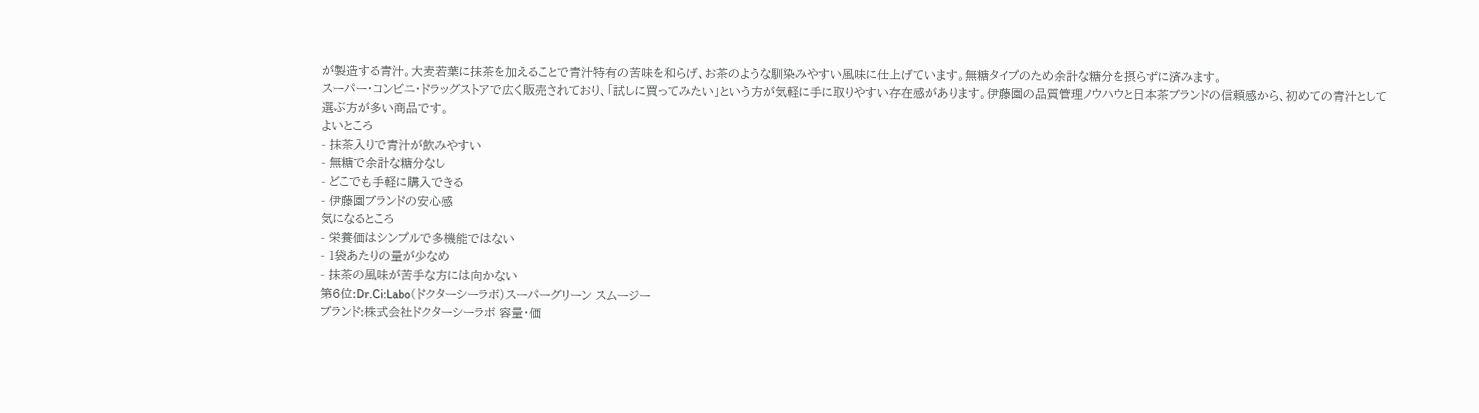が製造する青汁。大麦若葉に抹茶を加えることで青汁特有の苦味を和らげ、お茶のような馴染みやすい風味に仕上げています。無糖タイプのため余計な糖分を摂らずに済みます。
スーパー・コンビニ・ドラッグストアで広く販売されており、「試しに買ってみたい」という方が気軽に手に取りやすい存在感があります。伊藤園の品質管理ノウハウと日本茶ブランドの信頼感から、初めての青汁として選ぶ方が多い商品です。
よいところ
- 抹茶入りで青汁が飲みやすい
- 無糖で余計な糖分なし
- どこでも手軽に購入できる
- 伊藤園ブランドの安心感
気になるところ
- 栄養価はシンプルで多機能ではない
- 1袋あたりの量が少なめ
- 抹茶の風味が苦手な方には向かない
第6位:Dr.Ci:Labo(ドクターシーラボ)スーパーグリーン スムージー
ブランド:株式会社ドクターシーラボ 容量・価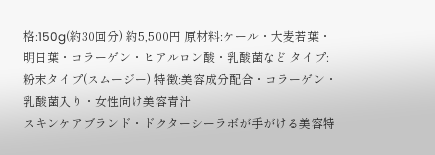格:150g(約30回分) 約5,500円 原材料:ケール・大麦若葉・明日葉・コラーゲン・ヒアルロン酸・乳酸菌など タイプ:粉末タイプ(スムージー) 特徴:美容成分配合・コラーゲン・乳酸菌入り・女性向け美容青汁
スキンケアブランド・ドクターシーラボが手がける美容特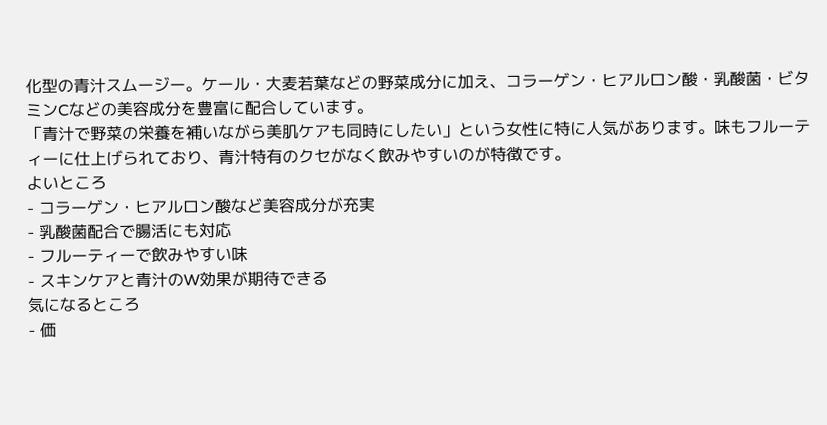化型の青汁スムージー。ケール・大麦若葉などの野菜成分に加え、コラーゲン・ヒアルロン酸・乳酸菌・ビタミンCなどの美容成分を豊富に配合しています。
「青汁で野菜の栄養を補いながら美肌ケアも同時にしたい」という女性に特に人気があります。味もフルーティーに仕上げられており、青汁特有のクセがなく飲みやすいのが特徴です。
よいところ
- コラーゲン・ヒアルロン酸など美容成分が充実
- 乳酸菌配合で腸活にも対応
- フルーティーで飲みやすい味
- スキンケアと青汁のW効果が期待できる
気になるところ
- 価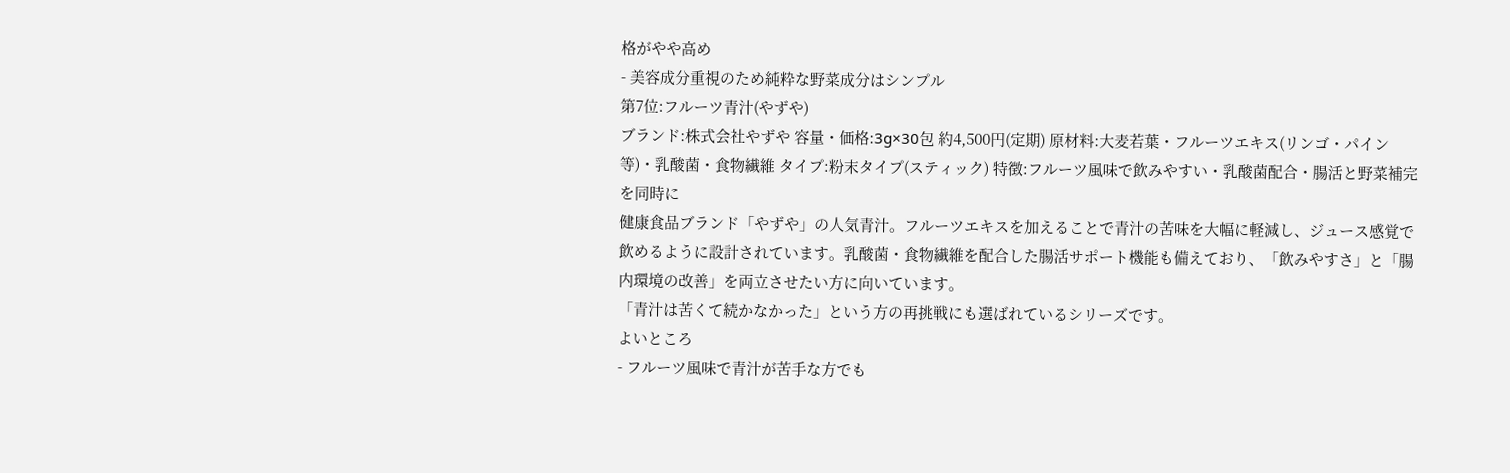格がやや高め
- 美容成分重視のため純粋な野菜成分はシンプル
第7位:フルーツ青汁(やずや)
ブランド:株式会社やずや 容量・価格:3g×30包 約4,500円(定期) 原材料:大麦若葉・フルーツエキス(リンゴ・パイン等)・乳酸菌・食物繊維 タイプ:粉末タイプ(スティック) 特徴:フルーツ風味で飲みやすい・乳酸菌配合・腸活と野菜補完を同時に
健康食品ブランド「やずや」の人気青汁。フルーツエキスを加えることで青汁の苦味を大幅に軽減し、ジュース感覚で飲めるように設計されています。乳酸菌・食物繊維を配合した腸活サポート機能も備えており、「飲みやすさ」と「腸内環境の改善」を両立させたい方に向いています。
「青汁は苦くて続かなかった」という方の再挑戦にも選ばれているシリーズです。
よいところ
- フルーツ風味で青汁が苦手な方でも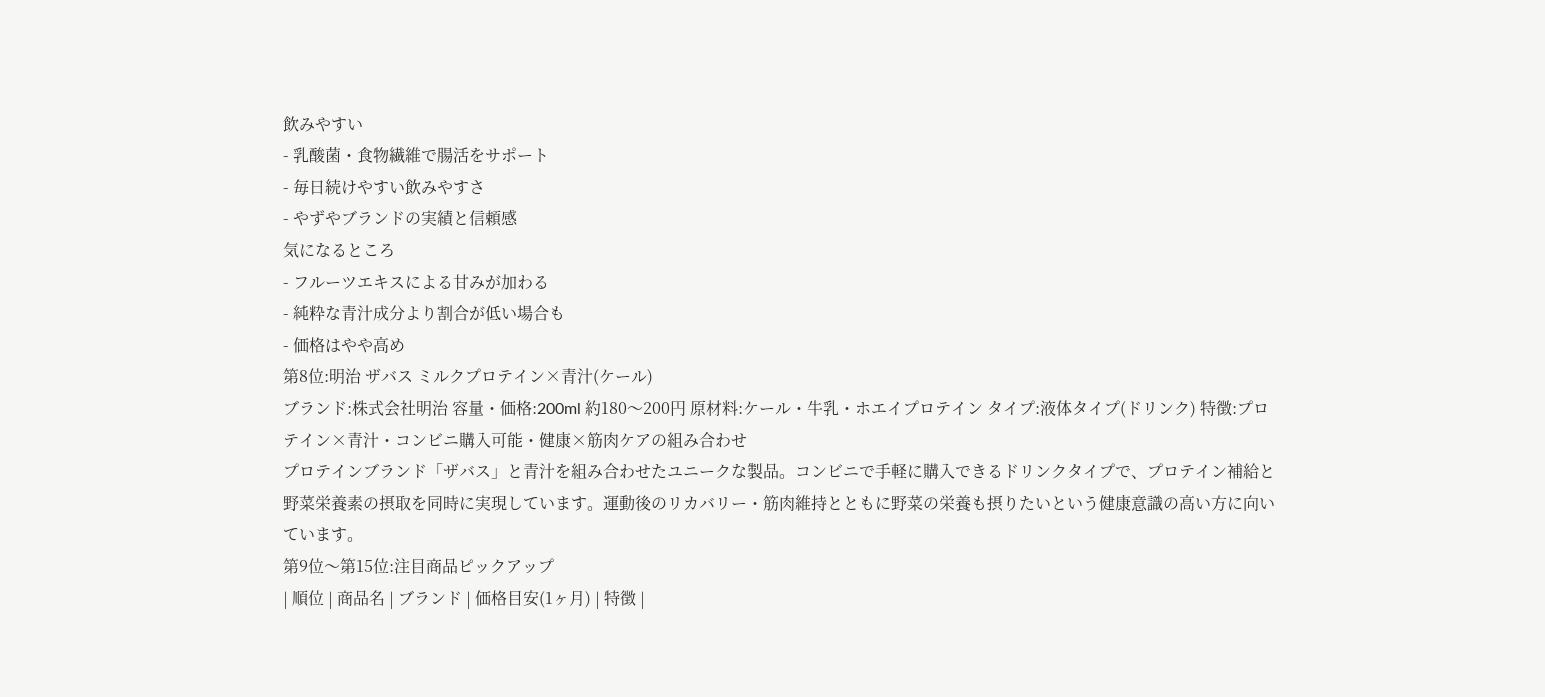飲みやすい
- 乳酸菌・食物繊維で腸活をサポート
- 毎日続けやすい飲みやすさ
- やずやブランドの実績と信頼感
気になるところ
- フルーツエキスによる甘みが加わる
- 純粋な青汁成分より割合が低い場合も
- 価格はやや高め
第8位:明治 ザバス ミルクプロテイン×青汁(ケール)
ブランド:株式会社明治 容量・価格:200ml 約180〜200円 原材料:ケール・牛乳・ホエイプロテイン タイプ:液体タイプ(ドリンク) 特徴:プロテイン×青汁・コンビニ購入可能・健康×筋肉ケアの組み合わせ
プロテインブランド「ザバス」と青汁を組み合わせたユニークな製品。コンビニで手軽に購入できるドリンクタイプで、プロテイン補給と野菜栄養素の摂取を同時に実現しています。運動後のリカバリー・筋肉維持とともに野菜の栄養も摂りたいという健康意識の高い方に向いています。
第9位〜第15位:注目商品ピックアップ
| 順位 | 商品名 | ブランド | 価格目安(1ヶ月) | 特徴 |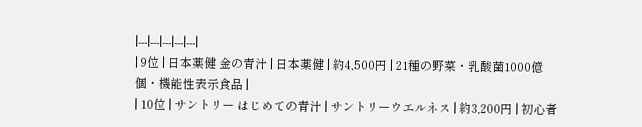|---|---|---|---|---|
| 9位 | 日本薬健 金の青汁 | 日本薬健 | 約4,500円 | 21種の野菜・乳酸菌1000億個・機能性表示食品 |
| 10位 | サントリー はじめての青汁 | サントリーウエルネス | 約3,200円 | 初心者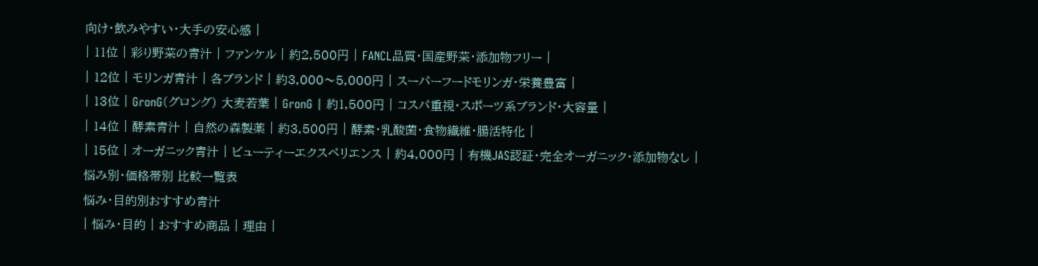向け・飲みやすい・大手の安心感 |
| 11位 | 彩り野菜の青汁 | ファンケル | 約2,500円 | FANCL品質・国産野菜・添加物フリー |
| 12位 | モリンガ青汁 | 各ブランド | 約3,000〜5,000円 | スーパーフードモリンガ・栄養豊富 |
| 13位 | GronG(グロング) 大麦若葉 | GronG | 約1,500円 | コスパ重視・スポーツ系ブランド・大容量 |
| 14位 | 酵素青汁 | 自然の森製薬 | 約3,500円 | 酵素・乳酸菌・食物繊維・腸活特化 |
| 15位 | オーガニック青汁 | ビューティーエクスペリエンス | 約4,000円 | 有機JAS認証・完全オーガニック・添加物なし |
悩み別・価格帯別 比較一覧表
悩み・目的別おすすめ青汁
| 悩み・目的 | おすすめ商品 | 理由 |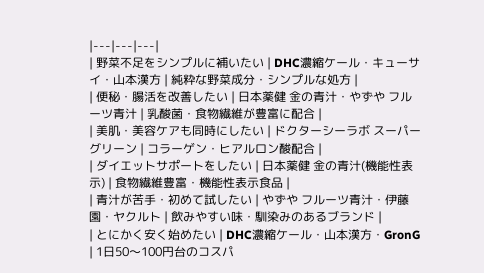|---|---|---|
| 野菜不足をシンプルに補いたい | DHC濃縮ケール・キューサイ・山本漢方 | 純粋な野菜成分・シンプルな処方 |
| 便秘・腸活を改善したい | 日本薬健 金の青汁・やずや フルーツ青汁 | 乳酸菌・食物繊維が豊富に配合 |
| 美肌・美容ケアも同時にしたい | ドクターシーラボ スーパーグリーン | コラーゲン・ヒアルロン酸配合 |
| ダイエットサポートをしたい | 日本薬健 金の青汁(機能性表示) | 食物繊維豊富・機能性表示食品 |
| 青汁が苦手・初めて試したい | やずや フルーツ青汁・伊藤園・ヤクルト | 飲みやすい味・馴染みのあるブランド |
| とにかく安く始めたい | DHC濃縮ケール・山本漢方・GronG | 1日50〜100円台のコスパ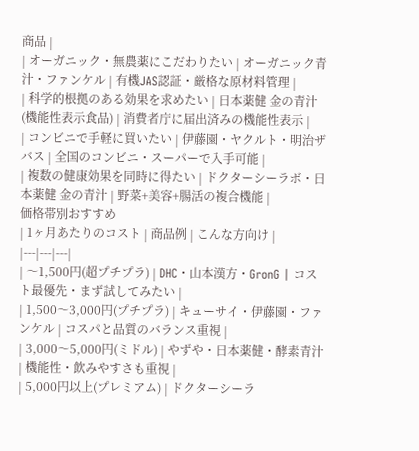商品 |
| オーガニック・無農薬にこだわりたい | オーガニック青汁・ファンケル | 有機JAS認証・厳格な原材料管理 |
| 科学的根拠のある効果を求めたい | 日本薬健 金の青汁(機能性表示食品) | 消費者庁に届出済みの機能性表示 |
| コンビニで手軽に買いたい | 伊藤園・ヤクルト・明治ザバス | 全国のコンビニ・スーパーで入手可能 |
| 複数の健康効果を同時に得たい | ドクターシーラボ・日本薬健 金の青汁 | 野菜+美容+腸活の複合機能 |
価格帯別おすすめ
| 1ヶ月あたりのコスト | 商品例 | こんな方向け |
|---|---|---|
| 〜1,500円(超プチプラ) | DHC・山本漢方・GronG | コスト最優先・まず試してみたい |
| 1,500〜3,000円(プチプラ) | キューサイ・伊藤園・ファンケル | コスパと品質のバランス重視 |
| 3,000〜5,000円(ミドル) | やずや・日本薬健・酵素青汁 | 機能性・飲みやすさも重視 |
| 5,000円以上(プレミアム) | ドクターシーラ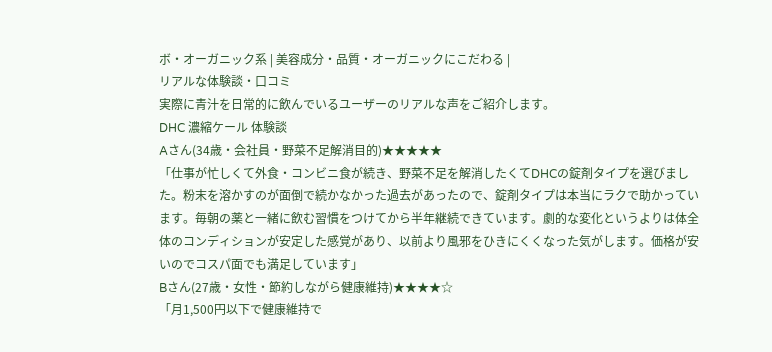ボ・オーガニック系 | 美容成分・品質・オーガニックにこだわる |
リアルな体験談・口コミ
実際に青汁を日常的に飲んでいるユーザーのリアルな声をご紹介します。
DHC 濃縮ケール 体験談
Aさん(34歳・会社員・野菜不足解消目的)★★★★★
「仕事が忙しくて外食・コンビニ食が続き、野菜不足を解消したくてDHCの錠剤タイプを選びました。粉末を溶かすのが面倒で続かなかった過去があったので、錠剤タイプは本当にラクで助かっています。毎朝の薬と一緒に飲む習慣をつけてから半年継続できています。劇的な変化というよりは体全体のコンディションが安定した感覚があり、以前より風邪をひきにくくなった気がします。価格が安いのでコスパ面でも満足しています」
Bさん(27歳・女性・節約しながら健康維持)★★★★☆
「月1,500円以下で健康維持で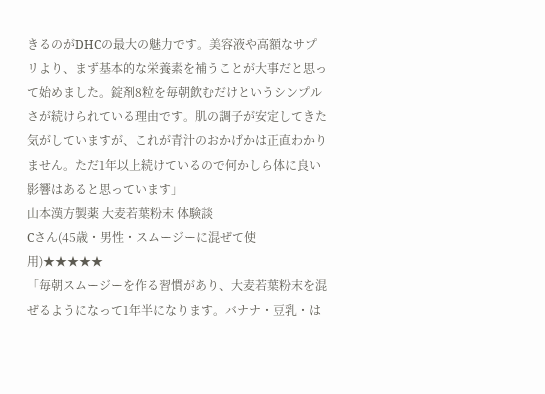きるのがDHCの最大の魅力です。美容液や高額なサプリより、まず基本的な栄養素を補うことが大事だと思って始めました。錠剤8粒を毎朝飲むだけというシンプルさが続けられている理由です。肌の調子が安定してきた気がしていますが、これが青汁のおかげかは正直わかりません。ただ1年以上続けているので何かしら体に良い影響はあると思っています」
山本漢方製薬 大麦若葉粉末 体験談
Cさん(45歳・男性・スムージーに混ぜて使用)★★★★★
「毎朝スムージーを作る習慣があり、大麦若葉粉末を混ぜるようになって1年半になります。バナナ・豆乳・は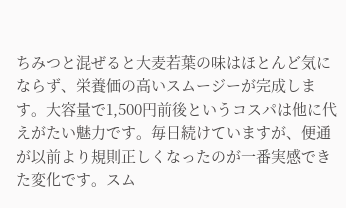ちみつと混ぜると大麦若葉の味はほとんど気にならず、栄養価の高いスムージーが完成します。大容量で1,500円前後というコスパは他に代えがたい魅力です。毎日続けていますが、便通が以前より規則正しくなったのが一番実感できた変化です。スム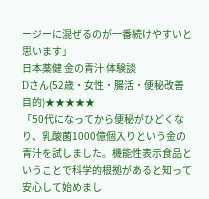ージーに混ぜるのが一番続けやすいと思います」
日本薬健 金の青汁 体験談
Dさん(52歳・女性・腸活・便秘改善目的)★★★★★
「50代になってから便秘がひどくなり、乳酸菌1000億個入りという金の青汁を試しました。機能性表示食品ということで科学的根拠があると知って安心して始めまし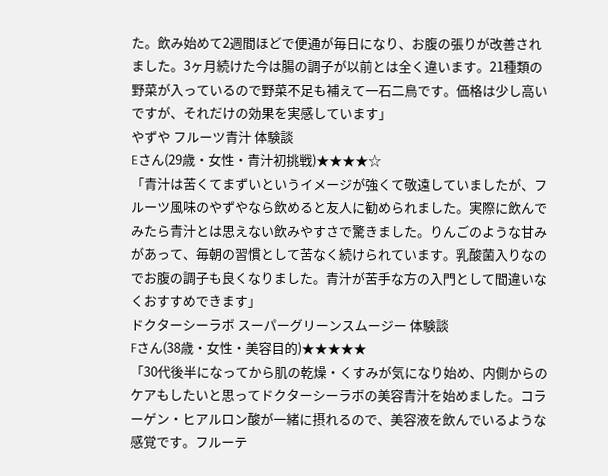た。飲み始めて2週間ほどで便通が毎日になり、お腹の張りが改善されました。3ヶ月続けた今は腸の調子が以前とは全く違います。21種類の野菜が入っているので野菜不足も補えて一石二鳥です。価格は少し高いですが、それだけの効果を実感しています」
やずや フルーツ青汁 体験談
Eさん(29歳・女性・青汁初挑戦)★★★★☆
「青汁は苦くてまずいというイメージが強くて敬遠していましたが、フルーツ風味のやずやなら飲めると友人に勧められました。実際に飲んでみたら青汁とは思えない飲みやすさで驚きました。りんごのような甘みがあって、毎朝の習慣として苦なく続けられています。乳酸菌入りなのでお腹の調子も良くなりました。青汁が苦手な方の入門として間違いなくおすすめできます」
ドクターシーラボ スーパーグリーンスムージー 体験談
Fさん(38歳・女性・美容目的)★★★★★
「30代後半になってから肌の乾燥・くすみが気になり始め、内側からのケアもしたいと思ってドクターシーラボの美容青汁を始めました。コラーゲン・ヒアルロン酸が一緒に摂れるので、美容液を飲んでいるような感覚です。フルーテ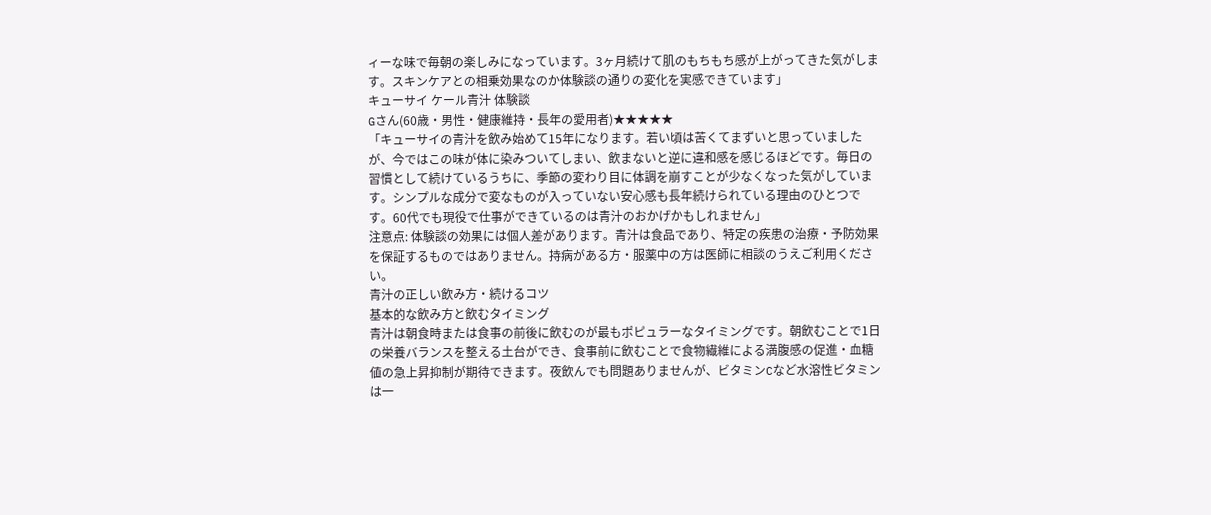ィーな味で毎朝の楽しみになっています。3ヶ月続けて肌のもちもち感が上がってきた気がします。スキンケアとの相乗効果なのか体験談の通りの変化を実感できています」
キューサイ ケール青汁 体験談
Gさん(60歳・男性・健康維持・長年の愛用者)★★★★★
「キューサイの青汁を飲み始めて15年になります。若い頃は苦くてまずいと思っていましたが、今ではこの味が体に染みついてしまい、飲まないと逆に違和感を感じるほどです。毎日の習慣として続けているうちに、季節の変わり目に体調を崩すことが少なくなった気がしています。シンプルな成分で変なものが入っていない安心感も長年続けられている理由のひとつです。60代でも現役で仕事ができているのは青汁のおかげかもしれません」
注意点: 体験談の効果には個人差があります。青汁は食品であり、特定の疾患の治療・予防効果を保証するものではありません。持病がある方・服薬中の方は医師に相談のうえご利用ください。
青汁の正しい飲み方・続けるコツ
基本的な飲み方と飲むタイミング
青汁は朝食時または食事の前後に飲むのが最もポピュラーなタイミングです。朝飲むことで1日の栄養バランスを整える土台ができ、食事前に飲むことで食物繊維による満腹感の促進・血糖値の急上昇抑制が期待できます。夜飲んでも問題ありませんが、ビタミンCなど水溶性ビタミンは一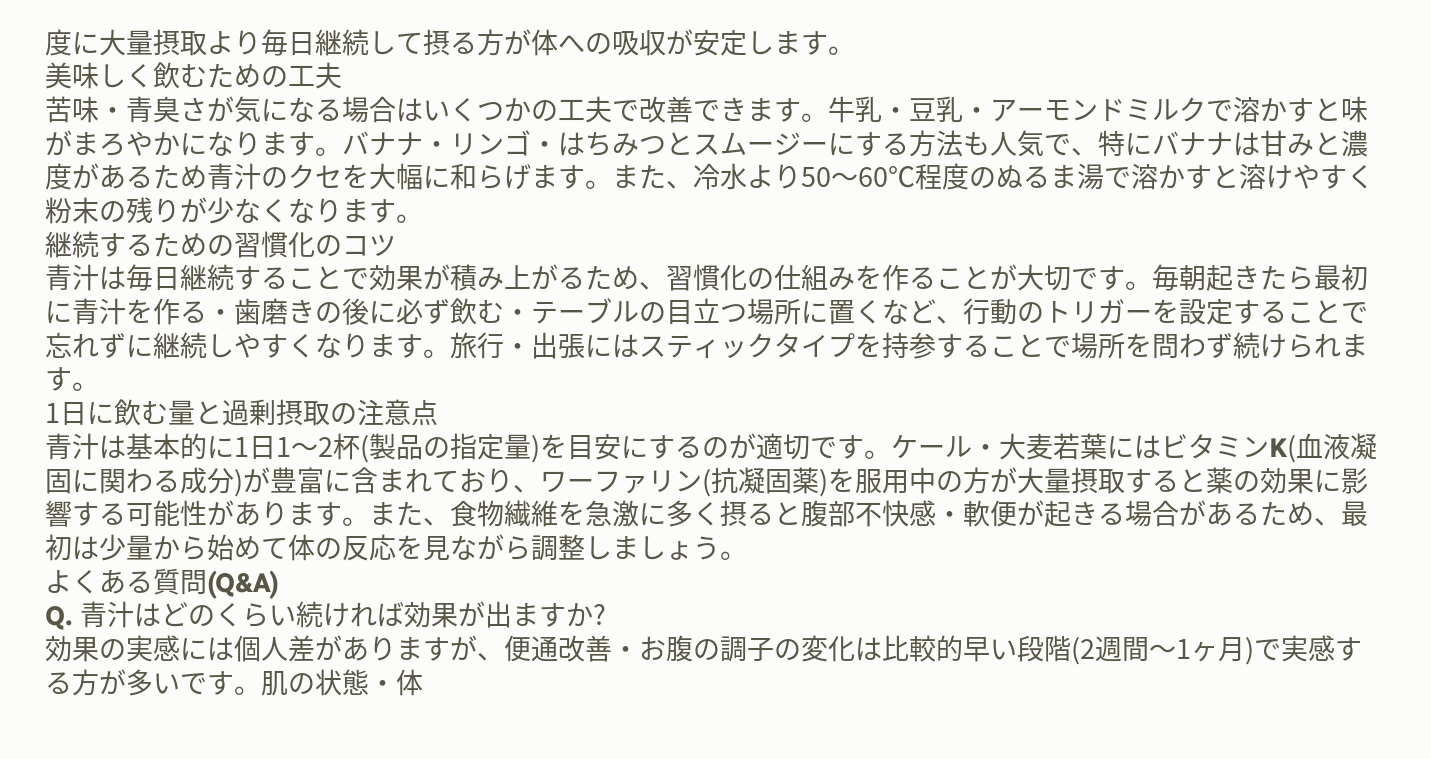度に大量摂取より毎日継続して摂る方が体への吸収が安定します。
美味しく飲むための工夫
苦味・青臭さが気になる場合はいくつかの工夫で改善できます。牛乳・豆乳・アーモンドミルクで溶かすと味がまろやかになります。バナナ・リンゴ・はちみつとスムージーにする方法も人気で、特にバナナは甘みと濃度があるため青汁のクセを大幅に和らげます。また、冷水より50〜60℃程度のぬるま湯で溶かすと溶けやすく粉末の残りが少なくなります。
継続するための習慣化のコツ
青汁は毎日継続することで効果が積み上がるため、習慣化の仕組みを作ることが大切です。毎朝起きたら最初に青汁を作る・歯磨きの後に必ず飲む・テーブルの目立つ場所に置くなど、行動のトリガーを設定することで忘れずに継続しやすくなります。旅行・出張にはスティックタイプを持参することで場所を問わず続けられます。
1日に飲む量と過剰摂取の注意点
青汁は基本的に1日1〜2杯(製品の指定量)を目安にするのが適切です。ケール・大麦若葉にはビタミンK(血液凝固に関わる成分)が豊富に含まれており、ワーファリン(抗凝固薬)を服用中の方が大量摂取すると薬の効果に影響する可能性があります。また、食物繊維を急激に多く摂ると腹部不快感・軟便が起きる場合があるため、最初は少量から始めて体の反応を見ながら調整しましょう。
よくある質問(Q&A)
Q. 青汁はどのくらい続ければ効果が出ますか?
効果の実感には個人差がありますが、便通改善・お腹の調子の変化は比較的早い段階(2週間〜1ヶ月)で実感する方が多いです。肌の状態・体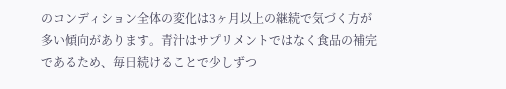のコンディション全体の変化は3ヶ月以上の継続で気づく方が多い傾向があります。青汁はサプリメントではなく食品の補完であるため、毎日続けることで少しずつ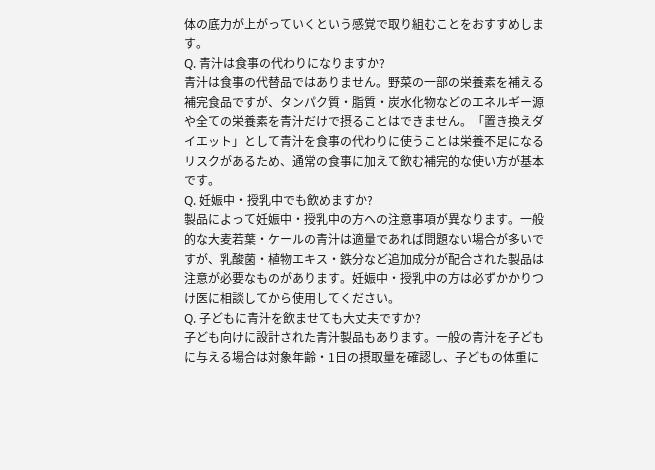体の底力が上がっていくという感覚で取り組むことをおすすめします。
Q. 青汁は食事の代わりになりますか?
青汁は食事の代替品ではありません。野菜の一部の栄養素を補える補完食品ですが、タンパク質・脂質・炭水化物などのエネルギー源や全ての栄養素を青汁だけで摂ることはできません。「置き換えダイエット」として青汁を食事の代わりに使うことは栄養不足になるリスクがあるため、通常の食事に加えて飲む補完的な使い方が基本です。
Q. 妊娠中・授乳中でも飲めますか?
製品によって妊娠中・授乳中の方への注意事項が異なります。一般的な大麦若葉・ケールの青汁は適量であれば問題ない場合が多いですが、乳酸菌・植物エキス・鉄分など追加成分が配合された製品は注意が必要なものがあります。妊娠中・授乳中の方は必ずかかりつけ医に相談してから使用してください。
Q. 子どもに青汁を飲ませても大丈夫ですか?
子ども向けに設計された青汁製品もあります。一般の青汁を子どもに与える場合は対象年齢・1日の摂取量を確認し、子どもの体重に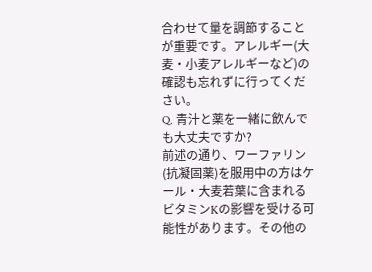合わせて量を調節することが重要です。アレルギー(大麦・小麦アレルギーなど)の確認も忘れずに行ってください。
Q. 青汁と薬を一緒に飲んでも大丈夫ですか?
前述の通り、ワーファリン(抗凝固薬)を服用中の方はケール・大麦若葉に含まれるビタミンKの影響を受ける可能性があります。その他の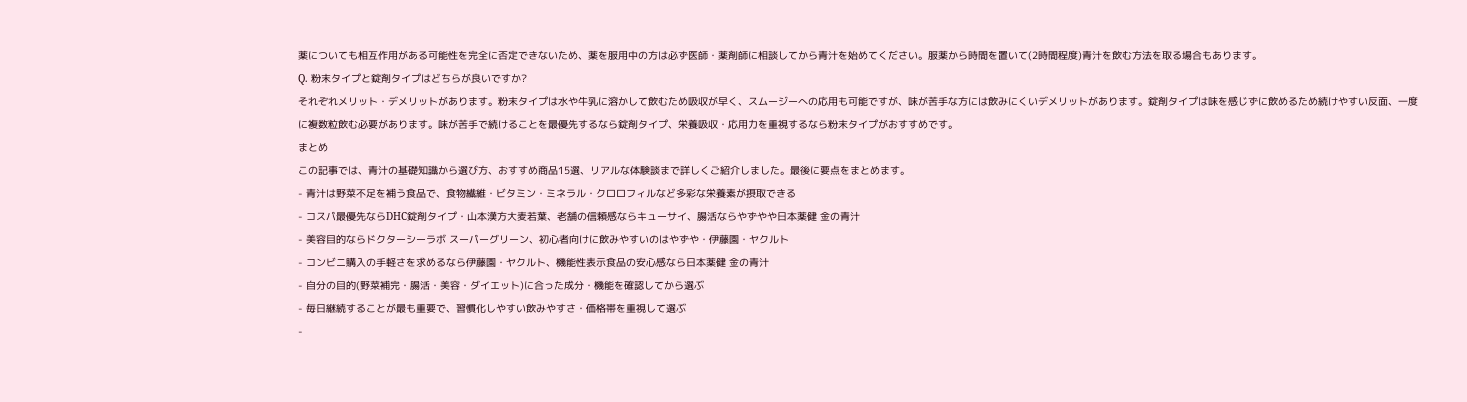薬についても相互作用がある可能性を完全に否定できないため、薬を服用中の方は必ず医師・薬剤師に相談してから青汁を始めてください。服薬から時間を置いて(2時間程度)青汁を飲む方法を取る場合もあります。
Q. 粉末タイプと錠剤タイプはどちらが良いですか?
それぞれメリット・デメリットがあります。粉末タイプは水や牛乳に溶かして飲むため吸収が早く、スムージーへの応用も可能ですが、味が苦手な方には飲みにくいデメリットがあります。錠剤タイプは味を感じずに飲めるため続けやすい反面、一度に複数粒飲む必要があります。味が苦手で続けることを最優先するなら錠剤タイプ、栄養吸収・応用力を重視するなら粉末タイプがおすすめです。
まとめ
この記事では、青汁の基礎知識から選び方、おすすめ商品15選、リアルな体験談まで詳しくご紹介しました。最後に要点をまとめます。
- 青汁は野菜不足を補う食品で、食物繊維・ビタミン・ミネラル・クロロフィルなど多彩な栄養素が摂取できる
- コスパ最優先ならDHC錠剤タイプ・山本漢方大麦若葉、老舗の信頼感ならキューサイ、腸活ならやずやや日本薬健 金の青汁
- 美容目的ならドクターシーラボ スーパーグリーン、初心者向けに飲みやすいのはやずや・伊藤園・ヤクルト
- コンビニ購入の手軽さを求めるなら伊藤園・ヤクルト、機能性表示食品の安心感なら日本薬健 金の青汁
- 自分の目的(野菜補完・腸活・美容・ダイエット)に合った成分・機能を確認してから選ぶ
- 毎日継続することが最も重要で、習慣化しやすい飲みやすさ・価格帯を重視して選ぶ
-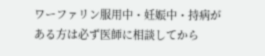ワーファリン服用中・妊娠中・持病がある方は必ず医師に相談してから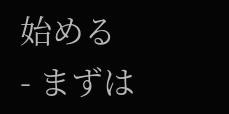始める
- まずは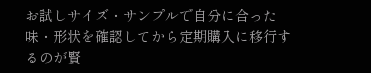お試しサイズ・サンプルで自分に合った味・形状を確認してから定期購入に移行するのが賢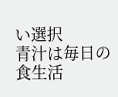い選択
青汁は毎日の食生活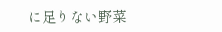に足りない野菜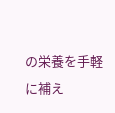の栄養を手軽に補え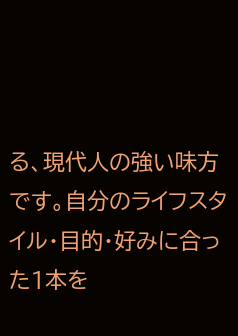る、現代人の強い味方です。自分のライフスタイル・目的・好みに合った1本を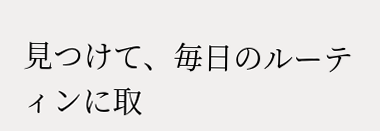見つけて、毎日のルーティンに取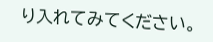り入れてみてください。